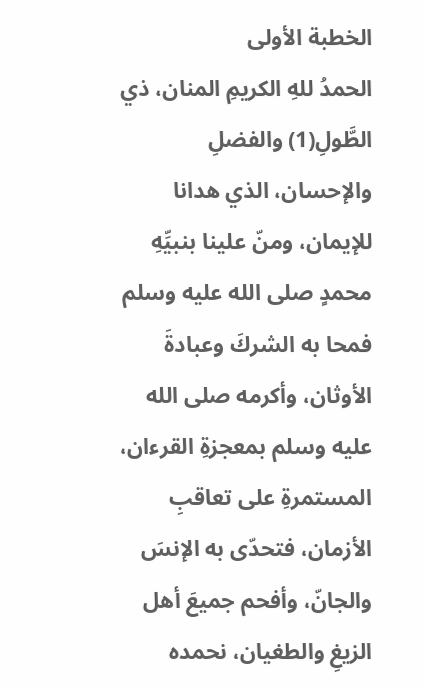الخطبة الأولى
الحمدُ للهِ الكريمِ المنان، ذي الطَّولِ(1) والفضلِ والإحسان، الذي هدانا للإيمان، ومنّ علينا بنبيِّهِ محمدٍ صلى الله عليه وسلم فمحا به الشركَ وعبادةَ الأوثان، وأكرمه صلى الله عليه وسلم بمعجزةِ القرءان، المستمرةِ على تعاقبِ الأزمان، فتحدّى به الإنسَ والجانّ، وأفحم جميعَ أهل الزيغِ والطغيان، نحمده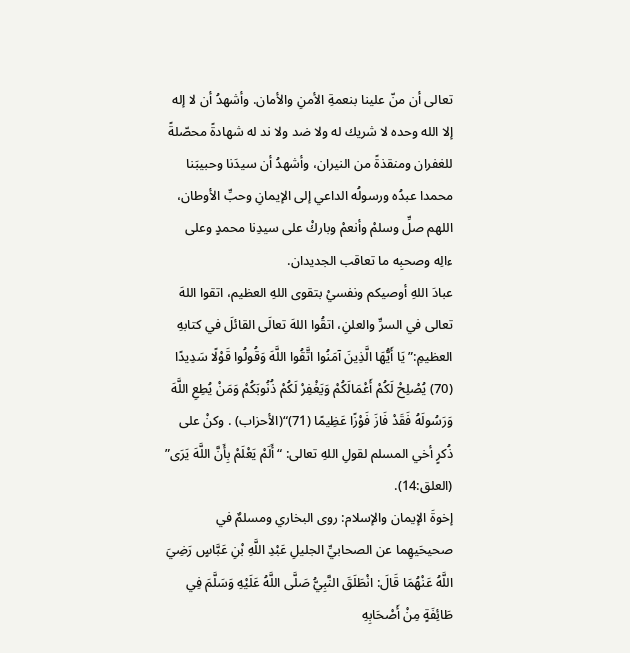تعالى أن منّ علينا بنعمةِ الأمنِ والأمان. وأشهدُ أن لا إله إلا الله وحده لا شريك له ولا ضد ولا ند له شهادةً محصّلةً للغفران ومنقذةً من النيران، وأشهدُ أن سيدَنا وحبيبَنا محمدا عبدُه ورسولُه الداعي إلى الإيمانِ وحبِّ الأوطان، اللهم صلِّ وسلمْ وأنعمْ وباركْ على سيدِنا محمدٍ وعلى ءالِه وصحبِه ما تعاقب الجديدان.
عبادَ اللهِ أوصيكم ونفسيْ بتقوى اللهِ العظيم، اتقوا اللهَ تعالى في السرِّ والعلنِ، اتقُوا اللهَ تعالَى القائلَ في كتابهِ العظيمِ:” يَا أَيُّهَا الَّذِينَ آمَنُوا اتَّقُوا اللَّهَ وَقُولُوا قَوْلًا سَدِيدًا (70) يُصْلِحْ لَكُمْ أَعْمَالَكُمْ وَيَغْفِرْ لَكُمْ ذُنُوبَكُمْ وَمَنْ يُطِعِ اللَّهَ وَرَسُولَهُ فَقَدْ فَازَ فَوْزًا عَظِيمًا (71)“(الأحزاب) . وكنْ على ذُكرٍ أخي المسلم لقولِ اللهِ تعالى: “أَلَمْ يَعْلَمْ بِأَنَّ اللَّهَ يَرَى” (العلق:14).
إخوةَ الإيمان والإسلام: روى البخاري ومسلمٌ في صحيحَيهِما عن الصحابيِّ الجليلِ عَبْدِ اللَّهِ بْنِ عَبَّاسٍ رَضِيَ اللَّهُ عَنْهُمَا قَالَ: انْطَلَقَ النَّبِيُّ صَلَّى اللَّهُ عَلَيْهِ وَسَلَّمَ فِي طَائِفَةٍ مِنْ أَصْحَابِهِ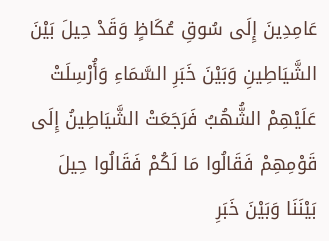عَامِدِينَ إِلَى سُوقِ عُكَاظٍ وَقَدْ حِيلَ بَيْنَ الشَّيَاطِينِ وَبَيْنَ خَبَرِ السَّمَاءِ وَأُرْسِلَتْ عَلَيْهِمْ الشُّهُبُ فَرَجَعَتْ الشَّيَاطِينُ إِلَى قَوْمِهِمْ فَقَالُوا مَا لَكُمْ فَقَالُوا حِيلَ بَيْنَنَا وَبَيْنَ خَبَرِ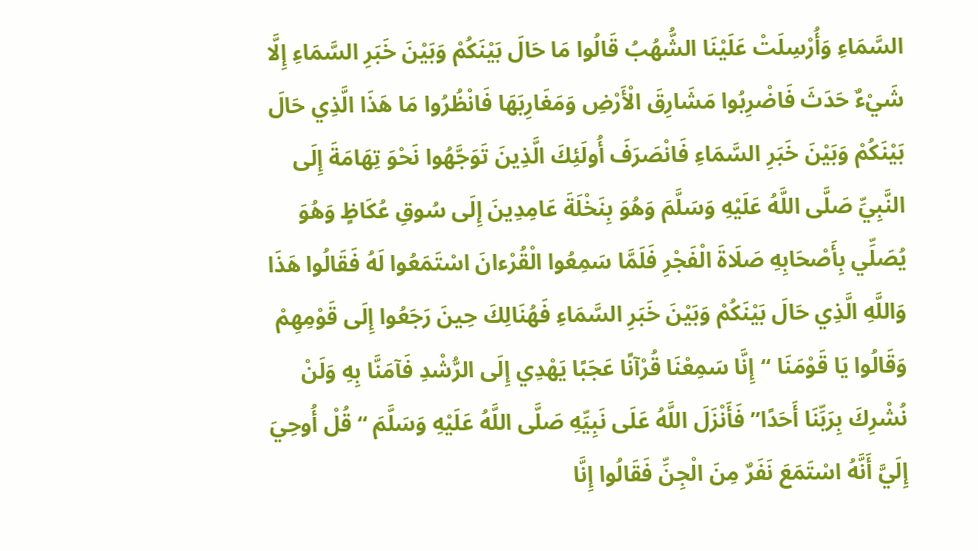السَّمَاءِ وَأُرْسِلَتْ عَلَيْنَا الشُّهُبُ قَالُوا مَا حَالَ بَيْنَكُمْ وَبَيْنَ خَبَرِ السَّمَاءِ إِلَّا شَيْءٌ حَدَثَ فَاضْرِبُوا مَشَارِقَ الْأَرْضِ وَمَغَارِبَهَا فَانْظُرُوا مَا هَذَا الَّذِي حَالَ بَيْنَكُمْ وَبَيْنَ خَبَرِ السَّمَاءِ فَانْصَرَفَ أُولَئِكَ الَّذِينَ تَوَجَّهُوا نَحْوَ تِهَامَةَ إِلَى النَّبِيِّ صَلَّى اللَّهُ عَلَيْهِ وَسَلَّمَ وَهُوَ بِنَخْلَةَ عَامِدِينَ إِلَى سُوقِ عُكَاظٍ وَهُوَ يُصَلِّي بِأَصْحَابِهِ صَلَاةَ الْفَجْرِ فَلَمَّا سَمِعُوا الْقُرْءانَ اسْتَمَعُوا لَهُ فَقَالُوا هَذَا وَاللَّهِ الَّذِي حَالَ بَيْنَكُمْ وَبَيْنَ خَبَرِ السَّمَاءِ فَهُنَالِكَ حِينَ رَجَعُوا إِلَى قَوْمِهِمْ وَقَالُوا يَا قَوْمَنَا “إِنَّا سَمِعْنَا قُرْآنًا عَجَبًا يَهْدِي إِلَى الرُّشْدِ فَآمَنَّا بِهِ وَلَنْ نُشْرِكَ بِرَبِّنَا أَحَدًا” فَأَنْزَلَ اللَّهُ عَلَى نَبِيِّهِ صَلَّى اللَّهُ عَلَيْهِ وَسَلَّمَ “قُلْ أُوحِيَ إِلَيَّ أَنَّهُ اسْتَمَعَ نَفَرٌ مِنَ الْجِنِّ فَقَالُوا إِنَّا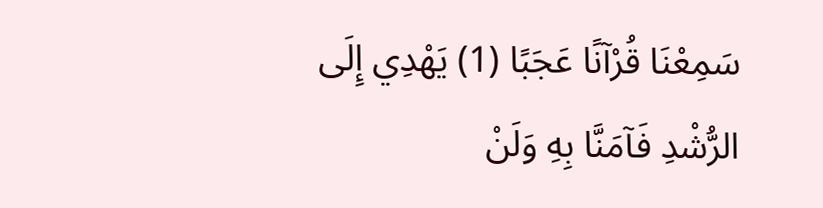سَمِعْنَا قُرْآنًا عَجَبًا (1) يَهْدِي إِلَى الرُّشْدِ فَآمَنَّا بِهِ وَلَنْ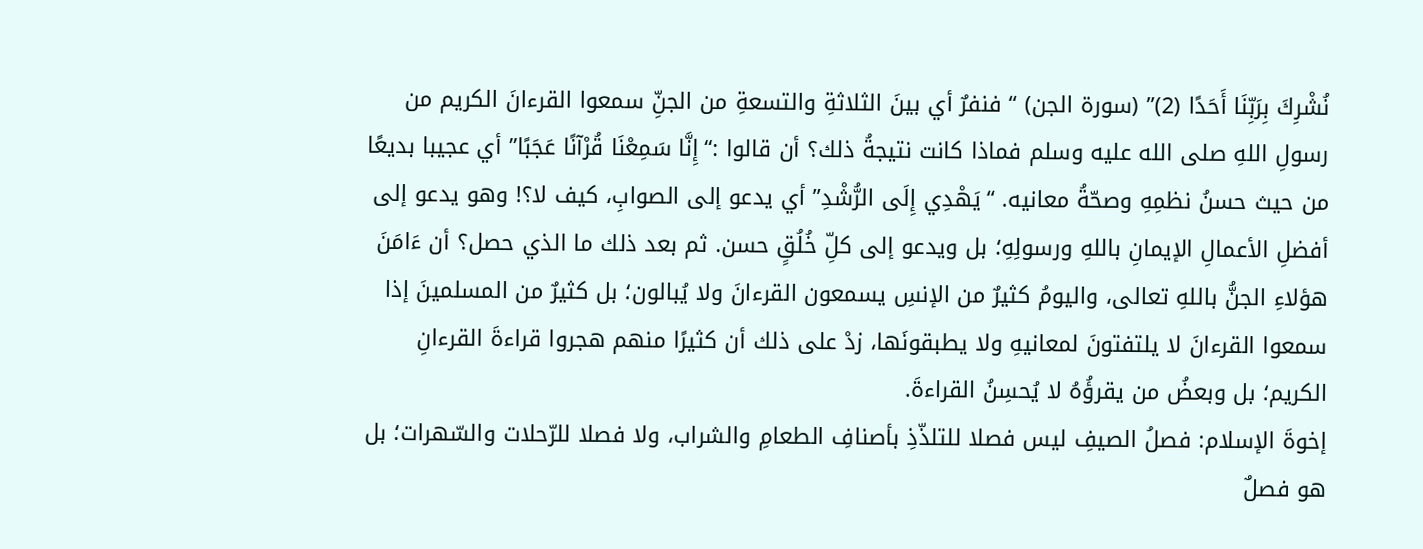نُشْرِكَ بِرَبِّنَا أَحَدًا (2)” (سورة الجن) “ فنفرٌ أي بينَ الثلاثةِ والتسعةِ من الجنِّ سمعوا القرءانَ الكريم من رسولِ اللهِ صلى الله عليه وسلم فماذا كانت نتيجةُ ذلك؟ أن قالوا :“إِنَّا سَمِعْنَا قُرْآنًا عَجَبًا” أي عجيبا بديعًا من حيث حسنُ نظمِهِ وصحّةُ معانيه. “يَهْدِي إِلَى الرُّشْدِ” أي يدعو إلى الصوابِ، كيف لا؟! وهو يدعو إلى أفضلِ الأعمالِ الإيمانِ باللهِ ورسولِهِ؛ بل ويدعو إلى كلِّ خُلُقٍ حسن. ثم بعد ذلك ما الذي حصل؟ أن ءَامَنَ هؤلاءِ الجنُّ باللهِ تعالى، واليومُ كثيرٌ من الإنسِ يسمعون القرءانَ ولا يُبالون؛ بل كثيرٌ من المسلمينَ إذا سمعوا القرءانَ لا يلتفتونَ لمعانيهِ ولا يطبقونَها، زدْ على ذلك أن كثيرًا منهم هجروا قراءةَ القرءانِ الكريم؛ بل وبعضُ من يقرؤُهُ لا يُحسِنُ القراءةَ.
إخوةَ الإسلام: فصلُ الصيفِ ليس فصلا للتلذّذِ بأصنافِ الطعامِ والشراب، ولا فصلا للرّحلات والسّهرات؛ بل هو فصلٌ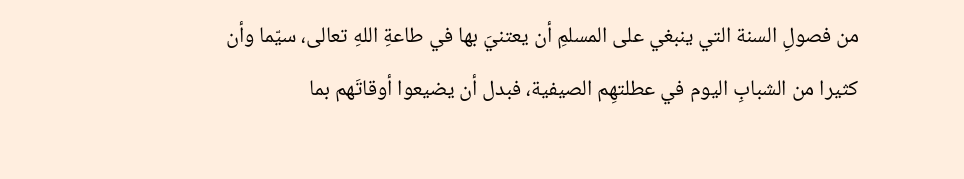من فصولِ السنة التي ينبغي على المسلمِ أن يعتنيَ بها في طاعةِ اللهِ تعالى، سيّما وأن كثيرا من الشبابِ اليوم في عطلتهِم الصيفية، فبدل أن يضيعوا أوقاتَهم بما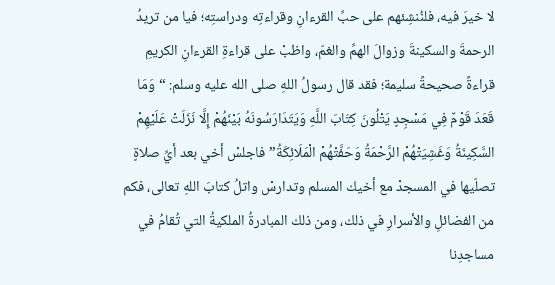لا خيرَ فيه، فلنُنشِئهم على حبِّ القرءانِ وقراءتِه ودراستِه؛ فيا من تريدُ الرحمةَ والسكينةَ وزوالَ الهمِّ والغمّ، واظبْ على قراءةِ القرءانِ الكريمِ قراءةً صحيحةً سليمة؛ فقد قال رسولُ اللهِ صلى الله عليه وسلم: “وَمَا قَعَدَ قَوْمٌ فِي مَسْجِدٍ يَتْلُونَ كِتَابَ اللَّهِ وَيَتَدَارَسُونَهُ بَيْنَهُمْ إِلَّا نَزَلَتْ عَلَيْهِمْ السَّكِينَةُ وَغَشِيَتْهُمْ الرَّحْمَةُ وَحَفَّتْهُمْ الْمَلَائِكَةُ” فاجلسْ أخي بعد أيِّ صلاةٍ تصلّيها في المسجدْ مع أخيك المسلم وتدارسْ واتلُ كتابَ اللهِ تعالى، فكم من الفضائلِ والأسرارِ في ذلك، ومن ذلك المبادرةُ الملكيةُ التي تُقامُ في مساجدِنا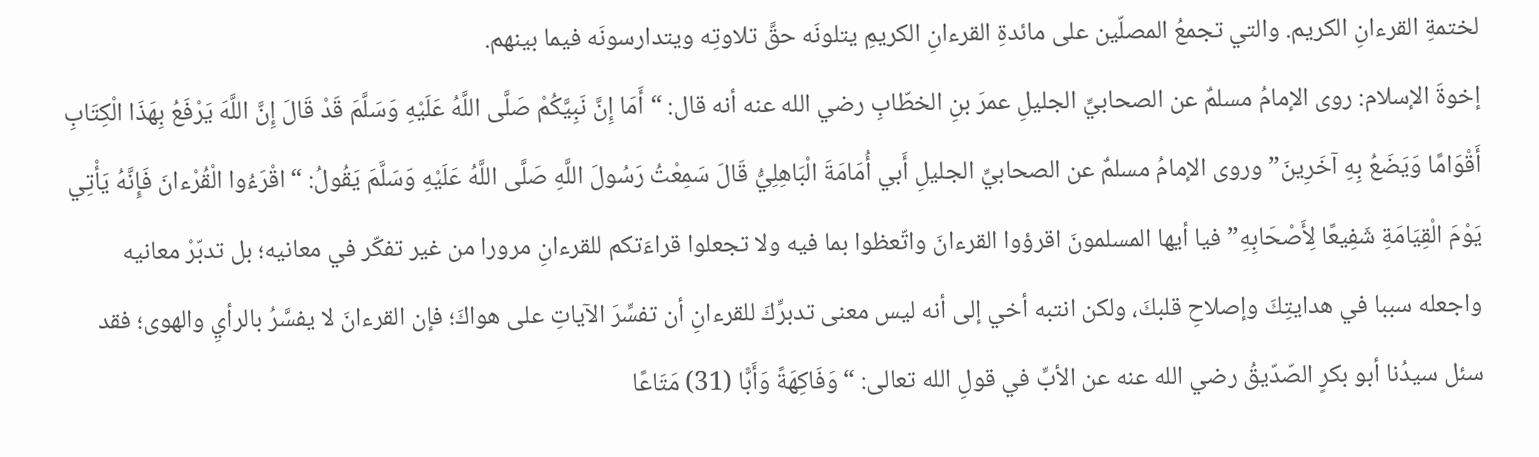لختمةِ القرءانِ الكريم. والتي تجمعُ المصلّين على مائدةِ القرءانِ الكريمِ يتلونَه حقَّ تلاوتِه ويتدارسونَه فيما بينهم.
إخوةَ الإسلام: روى الإمامُ مسلمٌ عن الصحابيِّ الجليلِ عمرَ بنِ الخطّابِ رضي الله عنه أنه قال: “أَمَا إِنَّ نَبِيَّكُمْ صَلَّى اللَّهُ عَلَيْهِ وَسَلَّمَ قَدْ قَالَ إِنَّ اللَّهَ يَرْفَعُ بِهَذَا الْكِتَابِ أَقْوَامًا وَيَضَعُ بِهِ آخَرِينَ” وروى الإمامُ مسلمٌ عن الصحابيِّ الجليلِ أَبي أُمَامَةَ الْبَاهِلِيُّ قَالَ سَمِعْتُ رَسُولَ اللَّهِ صَلَّى اللَّهُ عَلَيْهِ وَسَلَّمَ يَقُولُ: “اقْرَءُوا الْقُرْءانَ فَإِنَّهُ يَأْتِي يَوْمَ الْقِيَامَةِ شَفِيعًا لِأَصْحَابِهِ” فيا أيها المسلمونَ اقرؤوا القرءانَ واتّعظوا بما فيه ولا تجعلوا قراءَتكم للقرءانِ مرورا من غير تفكّر في معانيه؛ بل تدبّرْ معانيه واجعله سببا في هدايتِكَ وإصلاحِ قلبكَ، ولكن انتبه أخي إلى أنه ليس معنى تدبرِّكَ للقرءانِ أن تفسِّرَ الآياتِ على هواكَ؛ فإن القرءانَ لا يفسَّرُ بالرأيِ والهوى؛ فقد سئل سيدُنا أبو بكرٍ الصّدّيقُ رضي الله عنه عن الأبِّ في قولِ الله تعالى: “وَفَاكِهَةً وَأَبًّا (31) مَتَاعًا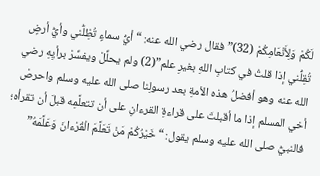لَكُمْ وَلِأَنْعَامِكُمْ (32)” فقال رضي الله عنه: “أيُّ سماءٍ تُظِلُّني وأيُّ أرضٍ تُقِلُّني إذا قلتُ في كتابِ اللهِ بغيرِ علم”(2) ولم يحلِّلْ ويفسِّرْ برأيِهِ رضي الله عنه وهو أفضلُ هذه الأمةِ بعد رسولِنا صلى الله عليه وسلم واحرصْ أخي المسلم إذا ما أقبلتَ على قراءةِ القرءانِ على أن تتعلَّمِه قبلَ أن تقرأه؛ فالنبيُّ صلى الله عليه وسلم يقول: “خَيْرُكُمْ مَنْ تَعَلَّمَ الْقُرْءانَ وَعَلَّمَهُ”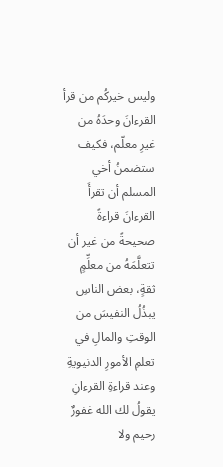وليس خيركُم من قرأ القرءانَ وحدَهُ من غيرِ معلّم، فكيف ستضمنُ أخي المسلم أن تقرأَ القرءانَ قراءةً صحيحةً من غير أن تتعلَّمَهُ من معلِّمٍ ثقةٍ، بعض الناسِ يبذُلُ النفيسَ من الوقتِ والمالِ في تعلمِ الأمورِ الدنيويةِ وعند قراءةِ القرءانِ يقولُ لك الله غفورٌ رحيم ولا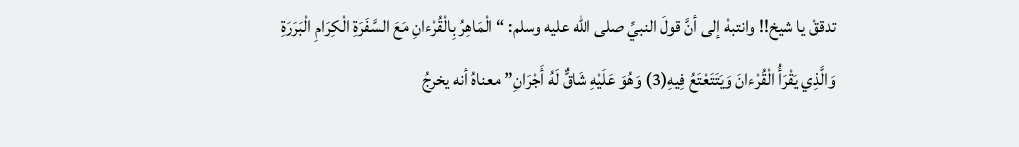تدققْ يا شيخ!! وانتبهْ إلى أنَّ قولَ النبيِّ صلى الله عليه وسلم: “الْمَاهِرُ بِالْقُرْءانِ مَعَ السَّفَرَةِ الْكِرَامِ الْبَرَرَةِ وَالَّذِي يَقْرَأُ الْقُرْءانَ وَيَتَتَعْتَعُ فِيهِ(3) وَهُوَ عَلَيْهِ شَاقٌّ لَهُ أَجْرَانِ” معناهُ أنه يخرجُ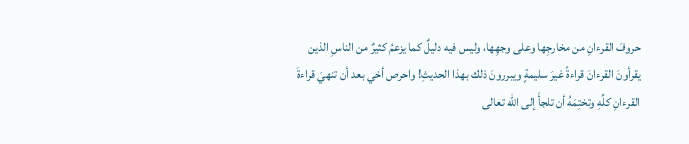حروفَ القرءانِ من مخارجِها وعلى وجهِها، وليس فيه دليلٌ كما يزعمُ كثيرٌ من الناسِ الذين يقرأونَ القرءانَ قراءةً غيرَ سليمةٍ ويبررونَ ذلك بهذا الحديثِ! واحرص أخي بعد أن تنهيَ قراءةَ القرءانِ كلِّهِ وتختِمَهُ أن تلجأَ إلى الله تعالى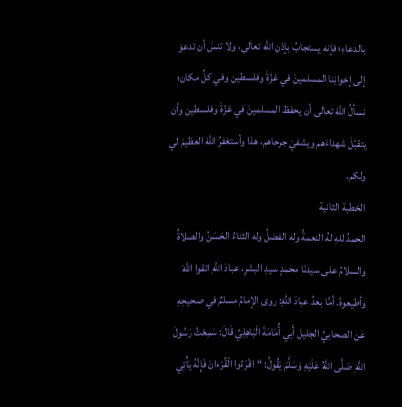بالدعاءِ؛ فإنه يستجابُ بإذنِ الله تعالى، ولا تنسَ أن تدعوَ إلى إخوانِنا المسلمينَ في غزّةَ وفلسطين وفي كلِّ مكان؛ نسألُ اللهَ تعالى أن يحفظ المسلمينَ في غزّةَ وفلسطين وأن يتقبّلَ شهداءَهم ويشفيَ جرحاهم، هذا وأستغفرُ اللهَ العظيمَ لي ولكم.
الخطبة الثانية
الحمدُ للهِ لهُ النعمةُ وله الفضلُ وله الثناءُ الحَسَنُ والصلاةُ والسلامُ على سيدنَا محمدٍ سيدِ البشرِ، عبادَ اللهِ اتقوا اللهَ وأطيعوهُ. أمَّا بعدُ عبادَ اللهِ: روى الإمامُ مسلمٌ في صحيحِهِ عن الصحابيِّ الجليل أَبي أُمَامَةَ الْبَاهِلِيِّ قَالَ: سَمِعْتُ رَسُولَ اللَّهِ صَلَّى اللَّهُ عَلَيْهِ وَسَلَّمَ يَقُولُ: “اقْرَءُوا الْقُرْءانَ فَإِنَّهُ يَأْتِي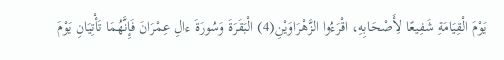يَوْمَ الْقِيَامَةِ شَفِيعًا لِأَصْحَابِهِ، اقْرَءُوا الزَّهْرَاوَيْنِ(4) الْبَقَرَةَ وَسُورَةَ ءالِ عِمْرَانَ فَإِنَّهُمَا تَأْتِيَانِ يَوْمَ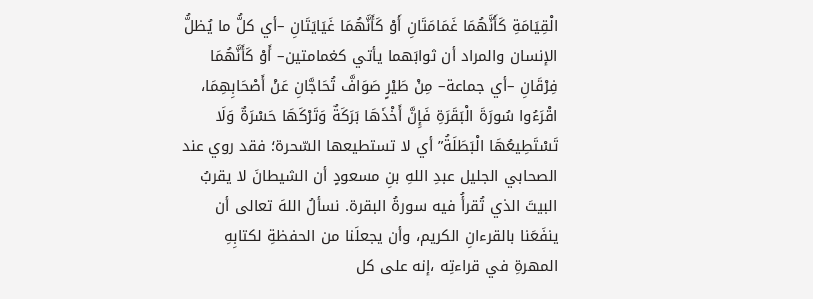الْقِيَامَةِ كَأَنَّهُمَا غَمَامَتَانِ أَوْ كَأَنَّهُمَا غَيَايَتَانِ –أي كلُّ ما يُظلُّ الإنسان والمراد أن ثوابَهما يأتي كغمامتين– أَوْ كَأَنَّهُمَا فِرْقَانِ –أي جماعة– مِنْ طَيْرٍ صَوَافَّ تُحَاجَّانِ عَنْ أَصْحَابِهِمَا، اقْرَءُوا سُورَةَ الْبَقَرَةِ فَإِنَّ أَخْذَهَا بَرَكَةٌ وَتَرْكَهَا حَسْرَةٌ وَلَا تَسْتَطِيعُهَا الْبَطَلَةُ” أي لا تستطيعها السّحرة؛ فقد روي عند الصحابي الجليل عبدِ اللهِ بنِ مسعودٍ أن الشيطانَ لا يقربُ البيتَ الذي تُقرأُ فيه سورةُ البقرة. نسألُ اللهَ تعالى أن ينفَعَنا بالقرءانِ الكريم، وأن يجعلَنا من الحفظةِ لكتابِهِ المهرةِ في قراءتِه ،إنه على كل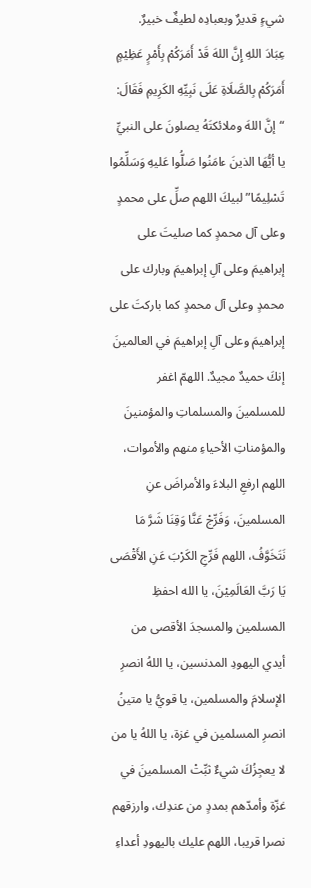شيءٍ قديرٌ وبعبادِه لطيفٌ خبيرٌ.
عِبَادَ اللهِ إِنَّ اللهَ قَدْ أَمَرَكُمْ بِأَمْرٍ عَظِيْمٍ أَمَرَكُمْ بِالصَّلَاةِ عَلَى نَبِيِّهِ الكَرِيمِ فَقَالَ: “إنَّ اللهَ وملائكتَهُ يصلونَ على النبيِّ يا أيُّهَا الذينَ ءامَنُوا صَلُّوا عَليهِ وَسَلِّمُوا تَسْلِيمًا” لبيكَ اللهم صلِّ على محمدٍ وعلى آل محمدٍ كما صليتَ على إبراهيمَ وعلى آلِ إبراهيمَ وبارك على محمدٍ وعلى آل محمدٍ كما باركتَ على إبراهيمَ وعلى آلِ إبراهيمَ في العالمينَ إنكَ حميدٌ مجيدٌ. اللهمّ اغفر للمسلمينَ والمسلماتِ والمؤمنينَ والمؤمناتِ الأحياءِ منهم والأموات، اللهم ارفعِ البلاءَ والأمراضَ عنِ المسلمينَ، وَفَرِّجْ عَنَّا وَقِنَا شَرَّ مَا نَتَخَوَّفُ، اللهم فَرِّجِ الكَرْبَ عَنِ الأَقْصَى يَا رَبَّ العَالَمِيْنَ، يا الله احفظِ المسلمين والمسجدَ الأقصى من أيدي اليهودِ المدنسين، يا اللهُ انصرِ الإسلامَ والمسلمين، يا قويُّ يا متينُ انصرِ المسلمين في غزة، يا اللهُ يا من لا يعجِزُكَ شيءٌ ثبِّتْ المسلمينَ في غزّة وأمدّهم بمددٍ من عندِك، وارزقهم نصرا قريبا، اللهم عليك باليهودِ أعداءِ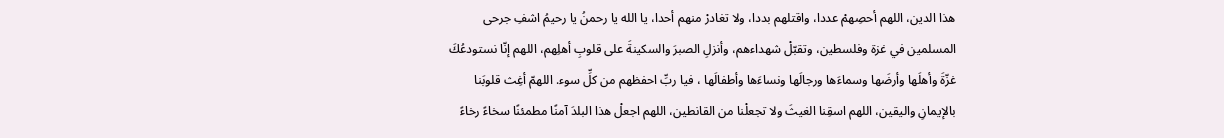هذا الدين، اللهم أحصِهمْ عددا، واقتلهم بددا، ولا تغادرْ منهم أحدا، يا الله يا رحمنُ يا رحيمُ اشفِ جرحى المسلمين في غزة وفلسطين، وتقبّلْ شهداءهم، وأنزلِ الصبرَ والسكينةَ على قلوبِ أهلِهم، اللهم إنّا نستودعُكَ غزّةَ وأهلَها وأرضَها وسماءَها ورجالَها ونساءَها وأطفالَها ، فيا ربِّ احفظهم من كلِّ سوء. اللهمّ أغِث قلوبَنا بالإيمانِ واليقين، اللهم اسقِنا الغيثَ ولا تجعلْنا من القانطين، اللهم اجعلْ هذا البلدَ آمنًا مطمئنًا سخاءً رخاءً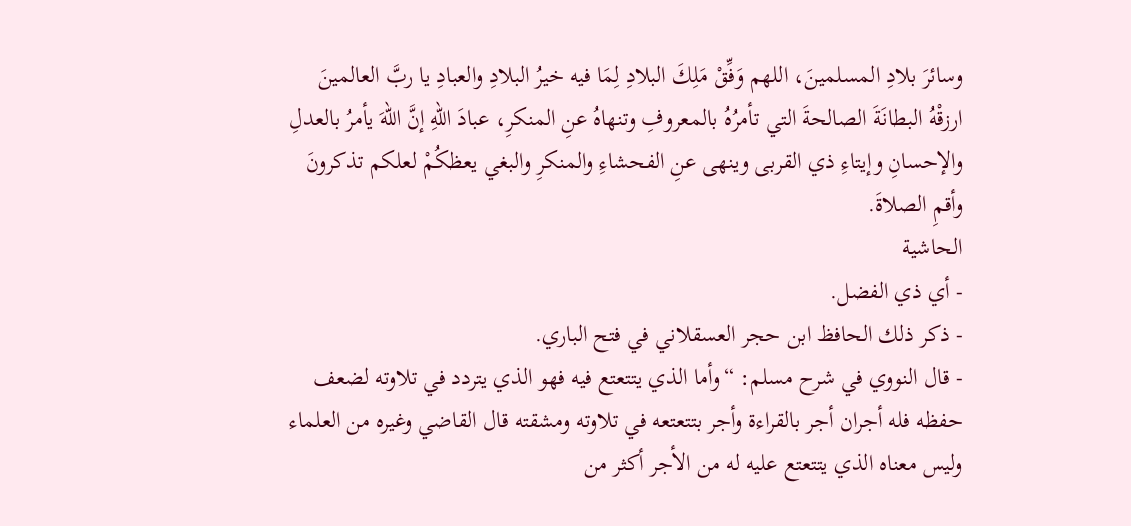وسائرَ بلادِ المسلمينَ، اللهم وَفِّقْ مَلِكَ البلادِ لِمَا فيه خيرُ البلادِ والعبادِ يا ربَّ العالمينَ ارزقْهُ البطانَةَ الصالحةَ التي تأمرُهُ بالمعروفِ وتنهاهُ عنِ المنكرِ، عبادَ اللهِ إنَّ اللهَ يأمرُ بالعدلِ والإحسانِ وإيتاءِ ذي القربى وينهى عنِ الفحشاءِ والمنكرِ والبغي يعظكُمْ لعلكم تذكرونَ وأقمِ الصلاةَ.
الحاشية
- أي ذي الفضل.
- ذكر ذلك الحافظ ابن حجر العسقلاني في فتح الباري.
- قال النووي في شرح مسلم: “وأما الذي يتتعتع فيه فهو الذي يتردد في تلاوته لضعف حفظه فله أجران أجر بالقراءة وأجر بتتعتعه في تلاوته ومشقته قال القاضي وغيره من العلماء وليس معناه الذي يتتعتع عليه له من الأجر أكثر من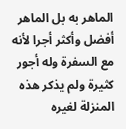الماهر به بل الماهر أفضل وأكثر أجرا لأنه مع السفرة وله أجور كثيرة ولم يذكر هذه المنزلة لغيره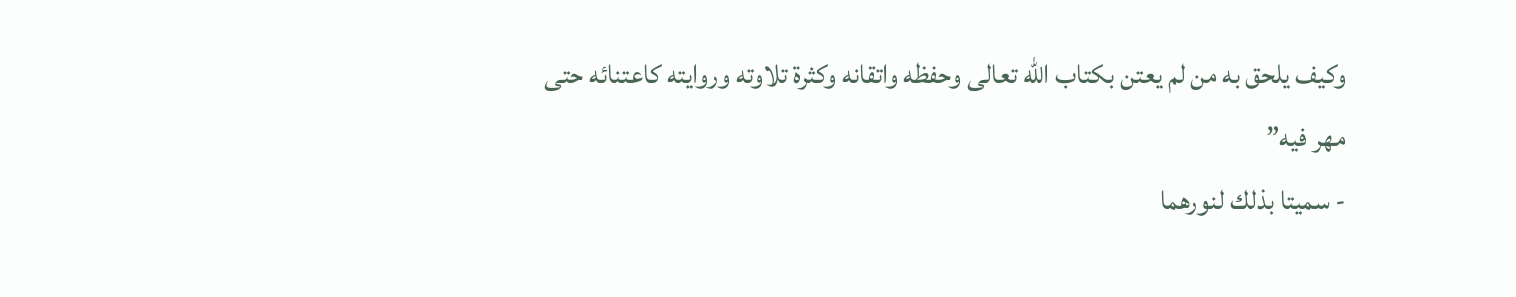وكيف يلحق به من لم يعتن بكتاب الله تعالى وحفظه واتقانه وكثرة تلاوته وروايته كاعتنائه حتى مهر فيه”
- سميتا بذلك لنورهما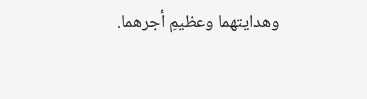وهدايتهما وعظيمِ أجرهما.